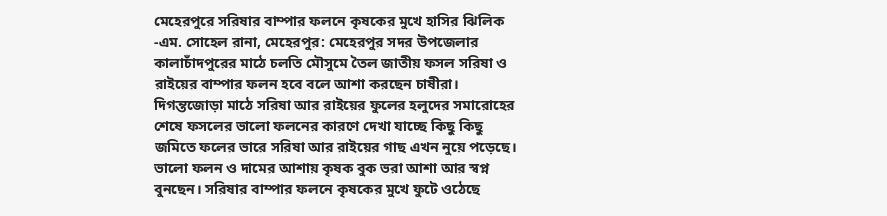মেহেরপুরে সরিষার বাম্পার ফলনে কৃষকের মুখে হাসির ঝিলিক
-এম. সোহেল রানা, মেহেরপুর: মেহেরপুর সদর উপজেলার কালাচাঁদপুরের মাঠে চলতি মৌসুমে তৈল জাতীয় ফসল সরিষা ও রাইয়ের বাম্পার ফলন হবে বলে আশা করছেন চাষীরা। দিগন্তজোড়া মাঠে সরিষা আর রাইয়ের ফুলের হলুদের সমারোহের শেষে ফসলের ভালো ফলনের কারণে দেখা যাচ্ছে কিছু কিছু জমিতে ফলের ভারে সরিষা আর রাইয়ের গাছ এখন নুয়ে পড়েছে। ভালো ফলন ও দামের আশায় কৃষক বুক ভরা আশা আর স্বপ্ন বুনছেন। সরিষার বাম্পার ফলনে কৃষকের মুখে ফুটে ওঠেছে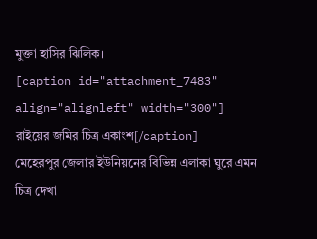মুক্তা হাসির ঝিলিক।
[caption id="attachment_7483" align="alignleft" width="300"]
রাইয়ের জমির চিত্র একাংশ[/caption]
মেহেরপুর জেলার ইউনিয়নের বিভিন্ন এলাকা ঘুরে এমন চিত্র দেখা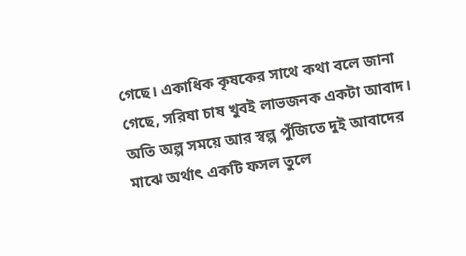গেছে। একাধিক কৃষকের সাথে কথা বলে জানা গেছে, সরিষা চাষ খুবই লাভজনক একটা আবাদ। অতি অল্প সময়ে আর স্বল্প পুঁজিতে দুই আবাদের মাঝে অর্থাৎ একটি ফসল তুলে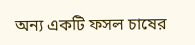অন্য একটি ফসল চাষের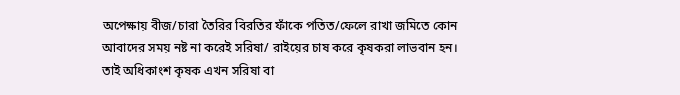অপেক্ষায় বীজ/চারা তৈরির বিরতির ফাঁকে পতিত/ফেলে রাখা জমিতে কোন আবাদের সময় নষ্ট না করেই সরিষা/ রাইয়ের চাষ করে কৃষকরা লাভবান হন। তাই অধিকাংশ কৃষক এখন সরিষা বা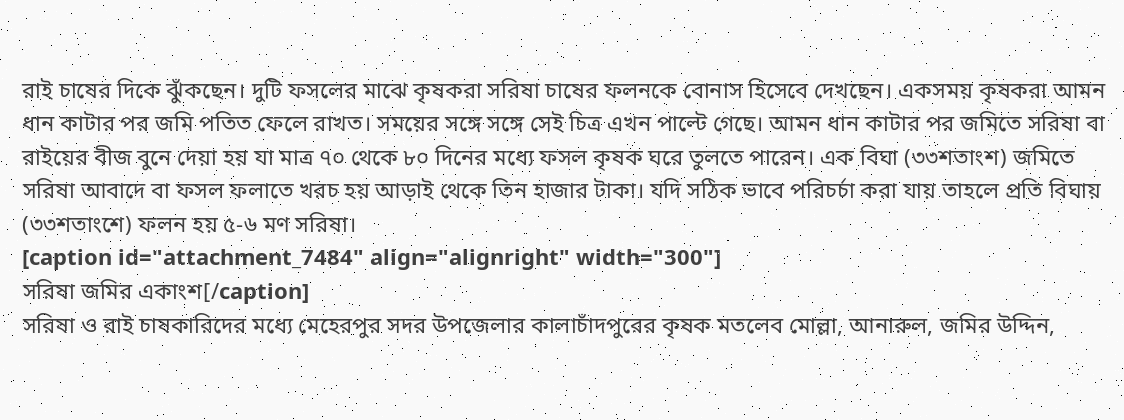রাই চাষের দিকে ঝুঁকছেন। দুটি ফসলের মাঝে কৃষকরা সরিষা চাষের ফলনকে বোনাস হিসেবে দেখছেন। একসময় কৃষকরা আমন ধান কাটার পর জমি পতিত ফেলে রাখত। সময়ের সঙ্গে সঙ্গে সেই চিত্র এখন পাল্টে গেছে। আমন ধান কাটার পর জমিতে সরিষা বা রাইয়ের বীজ বুনে দেয়া হয় যা মাত্র ৭০ থেকে ৮০ দিনের মধ্যে ফসল কৃষক ঘরে তুলতে পারেন। এক বিঘা (৩৩শতাংশ) জমিতে সরিষা আবাদে বা ফসল ফলাতে খরচ হয় আড়াই থেকে তিন হাজার টাকা। যদি সঠিক ভাবে পরিচর্চা করা যায় তাহলে প্রতি বিঘায় (৩৩শতাংশে) ফলন হয় ৫-৬ মণ সরিষা।
[caption id="attachment_7484" align="alignright" width="300"]
সরিষা জমির একাংশ[/caption]
সরিষা ও রাই চাষকারিদের মধ্যে মেহেরপুর সদর উপজেলার কালাচাঁদপুরের কৃষক মতলেব মোল্লা, আনারুল, জমির উদ্দিন,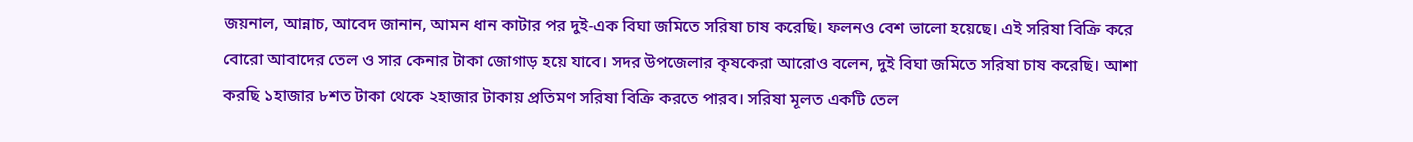জয়নাল, আন্নাচ, আবেদ জানান, আমন ধান কাটার পর দুই-এক বিঘা জমিতে সরিষা চাষ করেছি। ফলনও বেশ ভালো হয়েছে। এই সরিষা বিক্রি করে বোরো আবাদের তেল ও সার কেনার টাকা জোগাড় হয়ে যাবে। সদর উপজেলার কৃষকেরা আরোও বলেন, দুই বিঘা জমিতে সরিষা চাষ করেছি। আশা করছি ১হাজার ৮শত টাকা থেকে ২হাজার টাকায় প্রতিমণ সরিষা বিক্রি করতে পারব। সরিষা মূলত একটি তেল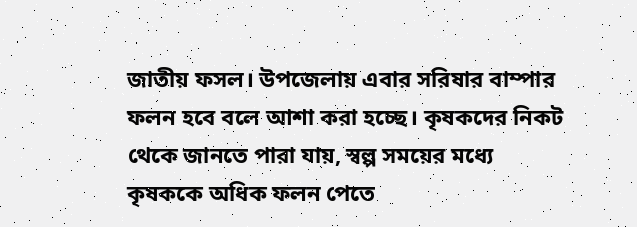জাতীয় ফসল। উপজেলায় এবার সরিষার বাম্পার ফলন হবে বলে আশা করা হচ্ছে। কৃষকদের নিকট থেকে জানতে পারা যায়, স্বল্প সময়ের মধ্যে কৃষককে অধিক ফলন পেতে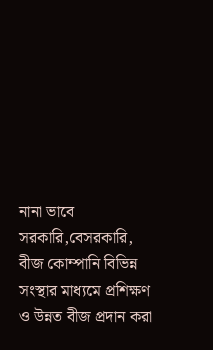নানা ভাবে সরকারি,বেসরকারি, বীজ কোম্পানি বিভিন্ন সংস্থার মাধ্যমে প্রশিক্ষণ ও উন্নত বীজ প্রদান করা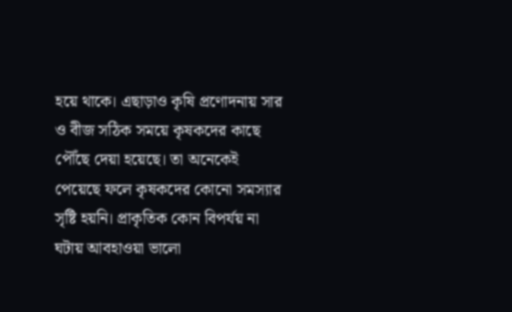হয়ে থাকে। এছাড়াও কৃষি প্রণোদনায় সার ও বীজ সঠিক সময়ে কৃষকদের কাছে পৌঁছে দেয়া হয়েছে। তা অনেকেই পেয়েছে ফলে কৃষকদের কোনো সমস্যার সৃষ্টি হয়নি। প্রাকৃতিক কোন বিপর্যয় না ঘটায় আবহাওয়া ভালো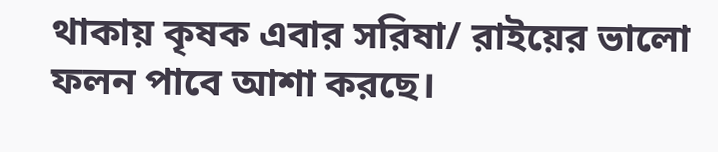থাকায় কৃষক এবার সরিষা/ রাইয়ের ভালো ফলন পাবে আশা করছে।